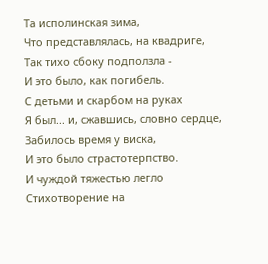Та исполинская зима,
Что представлялась, на квадриге,
Так тихо сбоку подползла -
И это было, как погибель.
С детьми и скарбом на руках
Я был... и, сжавшись, словно сердце,
Забилось время у виска,
И это было страстотерпство.
И чуждой тяжестью легло
Стихотворение на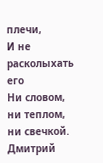плечи,
И не расколыхать его
Ни словом, ни теплом, ни свечкой.
Дмитрий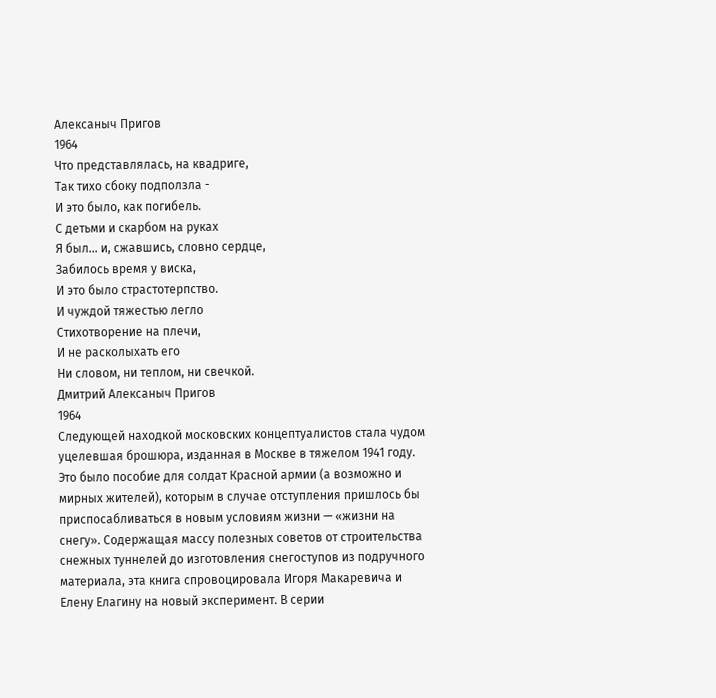Алексаныч Пригов
1964
Что представлялась, на квадриге,
Так тихо сбоку подползла -
И это было, как погибель.
С детьми и скарбом на руках
Я был... и, сжавшись, словно сердце,
Забилось время у виска,
И это было страстотерпство.
И чуждой тяжестью легло
Стихотворение на плечи,
И не расколыхать его
Ни словом, ни теплом, ни свечкой.
Дмитрий Алексаныч Пригов
1964
Следующей находкой московских концептуалистов стала чудом уцелевшая брошюра, изданная в Москве в тяжелом 1941 году. Это было пособие для солдат Красной армии (а возможно и мирных жителей), которым в случае отступления пришлось бы приспосабливаться в новым условиям жизни — «жизни на снегу». Содержащая массу полезных советов от строительства снежных туннелей до изготовления снегоступов из подручного материала, эта книга спровоцировала Игоря Макаревича и Елену Елагину на новый эксперимент. В серии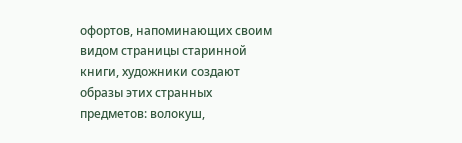офортов, напоминающих своим видом страницы старинной книги, художники создают образы этих странных предметов: волокуш,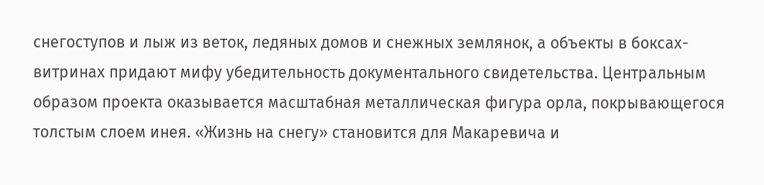снегоступов и лыж из веток, ледяных домов и снежных землянок, а объекты в боксах-витринах придают мифу убедительность документального свидетельства. Центральным образом проекта оказывается масштабная металлическая фигура орла, покрывающегося толстым слоем инея. «Жизнь на снегу» становится для Макаревича и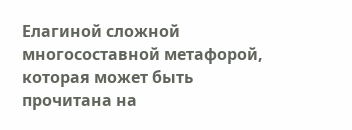Елагиной сложной многосоставной метафорой, которая может быть прочитана на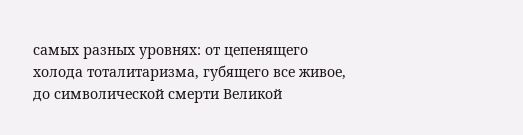самых разных уровнях: от цепенящего холода тоталитаризма, губящего все живое, до символической смерти Великой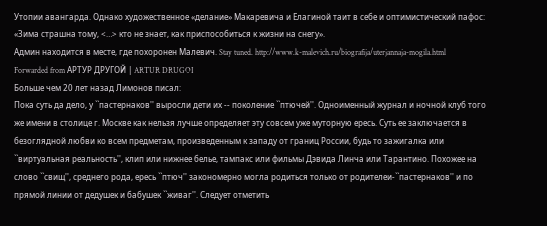Утопии авангарда. Однако художественное «делание» Макаревича и Елагиной таит в себе и оптимистический пафос: «Зима страшна тому, <…> кто не знает, как приспособиться к жизни на снегу».
Админ находится в месте, где похоронен Малевич. Stay tuned. http://www.k-malevich.ru/biografija/uterjannaja-mogila.html
Forwarded from АРТУР ДРУГОЙ | ARTUR DRUGOI
Больше чем 20 лет назад Лимонов писал:
Пока суть да дело, у ``пастернаков'' выросли дети их -- поколение ``птючей''. Одноименный журнал и ночной клуб того же имени в столице г. Москве как нельзя лучше определяет эту совсем уже муторную ересь. Суть ее заключается в безоглядной любви ко всем предметам, произведенным к западу от границ России, будь то зажигалка или ``виртуальная реальность'', клип или нижнее белье, тампакс или фильмы Дэвида Линча или Тарантино. Похожее на слово ``свищ'', среднего рода, ересь ``птюч'' закономерно могла родиться только от родителеи-``пастернаков'' и по прямой линии от дедушек и бабушек ``живаг''. Следует отметить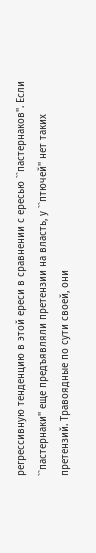регрессивную тенденцию в этой ереси в сравнении с ересью ``пастернаков''. Если ``пастернаки'' еще предъявляли претензии на власть, у ``птючей'' нет таких претензий. Травоядные по сути своей, они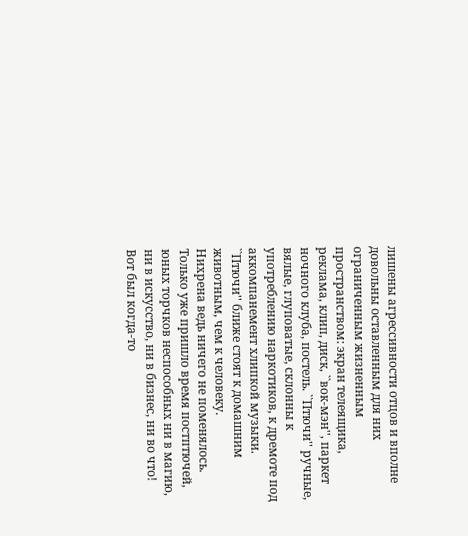лишены агрессивности отцов и вполне довольны оставленным для них ограниченным жизненным пространством: экран телеящика, реклама, клип, диск, ``вок-мэн'', паркет ночного клуба, постель. ``Птючи'' ручные, вялые, глуповатые, склонны к употреблению наркотиков, к дремоте под аккомпанемент хлипкой музыки. ``Птючи'' ближе стоят к домашним животным, чем к человеку.
Нихрена ведь ничего не поменялось. Только уже пришло время постптючей, юных торчков неспособных ни в магию, ни в искусство, ни в бизнес, ни во что!
Вот был когда-то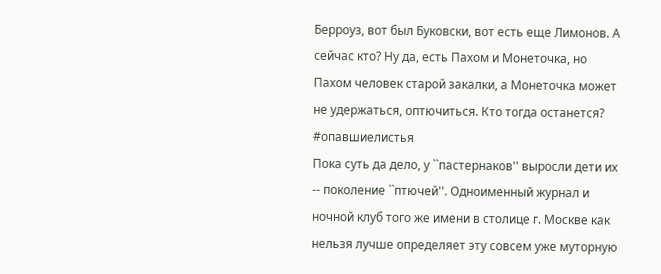Берроуз, вот был Буковски, вот есть еще Лимонов. А сейчас кто? Ну да, есть Пахом и Монеточка, но Пахом человек старой закалки, а Монеточка может не удержаться, оптючиться. Кто тогда останется?
#опавшиелистья
Пока суть да дело, у ``пастернаков'' выросли дети их -- поколение ``птючей''. Одноименный журнал и ночной клуб того же имени в столице г. Москве как нельзя лучше определяет эту совсем уже муторную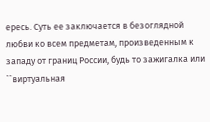ересь. Суть ее заключается в безоглядной любви ко всем предметам, произведенным к западу от границ России, будь то зажигалка или ``виртуальная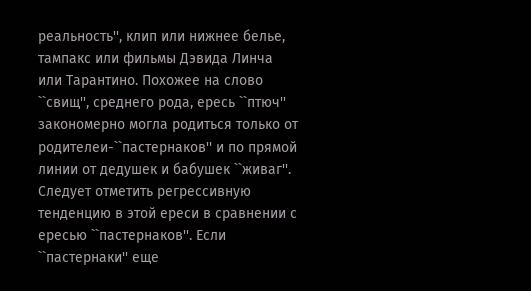реальность'', клип или нижнее белье, тампакс или фильмы Дэвида Линча или Тарантино. Похожее на слово ``свищ'', среднего рода, ересь ``птюч'' закономерно могла родиться только от родителеи-``пастернаков'' и по прямой линии от дедушек и бабушек ``живаг''. Следует отметить регрессивную тенденцию в этой ереси в сравнении с ересью ``пастернаков''. Если ``пастернаки'' еще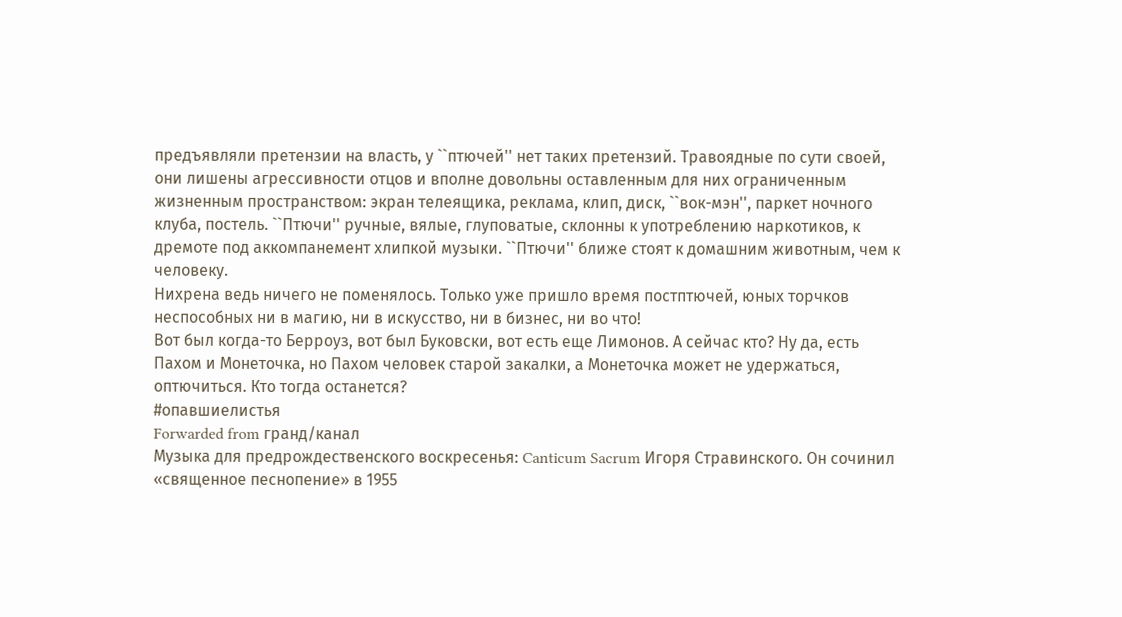предъявляли претензии на власть, у ``птючей'' нет таких претензий. Травоядные по сути своей, они лишены агрессивности отцов и вполне довольны оставленным для них ограниченным жизненным пространством: экран телеящика, реклама, клип, диск, ``вок-мэн'', паркет ночного клуба, постель. ``Птючи'' ручные, вялые, глуповатые, склонны к употреблению наркотиков, к дремоте под аккомпанемент хлипкой музыки. ``Птючи'' ближе стоят к домашним животным, чем к человеку.
Нихрена ведь ничего не поменялось. Только уже пришло время постптючей, юных торчков неспособных ни в магию, ни в искусство, ни в бизнес, ни во что!
Вот был когда-то Берроуз, вот был Буковски, вот есть еще Лимонов. А сейчас кто? Ну да, есть Пахом и Монеточка, но Пахом человек старой закалки, а Монеточка может не удержаться, оптючиться. Кто тогда останется?
#опавшиелистья
Forwarded from гранд/канал
Музыка для предрождественского воскресенья: Canticum Sacrum Игоря Стравинского. Он сочинил «священное песнопение» в 1955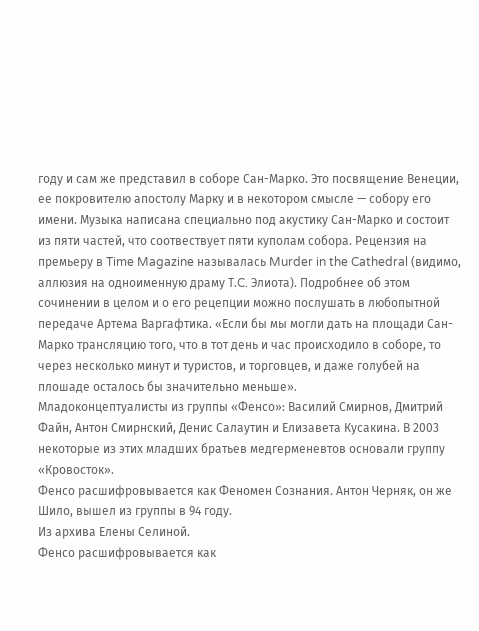году и сам же представил в соборе Сан-Марко. Это посвящение Венеции, ее покровителю апостолу Марку и в некотором смысле — собору его имени. Музыка написана специально под акустику Сан-Марко и состоит из пяти частей, что соотвествует пяти куполам собора. Рецензия на премьеру в Time Magazine называлась Murder in the Cathedral (видимо, аллюзия на одноименную драму Т.C. Элиота). Подробнее об этом сочинении в целом и о его рецепции можно послушать в любопытной передаче Артема Варгафтика. «Если бы мы могли дать на площади Сан-Марко трансляцию того, что в тот день и час происходило в соборе, то через несколько минут и туристов, и торговцев, и даже голубей на плошаде осталось бы значительно меньше».
Младоконцептуалисты из группы «Фенсо»: Василий Смирнов, Дмитрий Файн, Антон Смирнский, Денис Салаутин и Елизавета Кусакина. В 2003 некоторые из этих младших братьев медгерменевтов основали группу «Кровосток».
Фенсо расшифровывается как Феномен Сознания. Антон Черняк, он же Шило, вышел из группы в 94 году.
Из архива Елены Селиной.
Фенсо расшифровывается как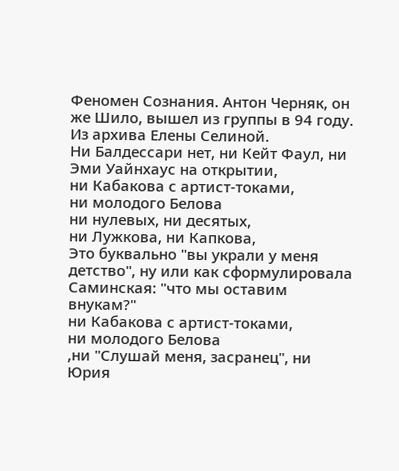Феномен Сознания. Антон Черняк, он же Шило, вышел из группы в 94 году.
Из архива Елены Селиной.
Ни Балдессари нет, ни Кейт Фаул, ни Эми Уайнхаус на открытии,
ни Кабакова с артист-токами,
ни молодого Белова
ни нулевых, ни десятых,
ни Лужкова, ни Капкова,
Это буквально "вы украли у меня детство", ну или как сформулировала Саминская: "что мы оставим внукам?"
ни Кабакова с артист-токами,
ни молодого Белова
,ни "Слушай меня, засранец", ни Юрия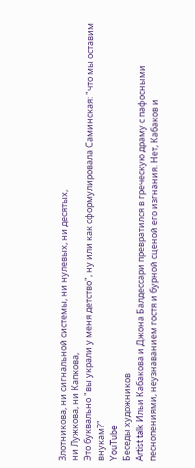Злотникова, ни сигнальной системы, ни нулевых, ни десятых,
ни Лужкова, ни Капкова,
Это буквально "вы украли у меня детство", ну или как сформулировала Саминская: "что мы оставим внукам?"
YouTube
Беседы художников
Artist talk Ильи Кабакова и Джона Балдессари превратился в греческую драму с пафосными песнопениями, неузнаванием гостя и бурной сценой его изгнания. Нет, Кабаков и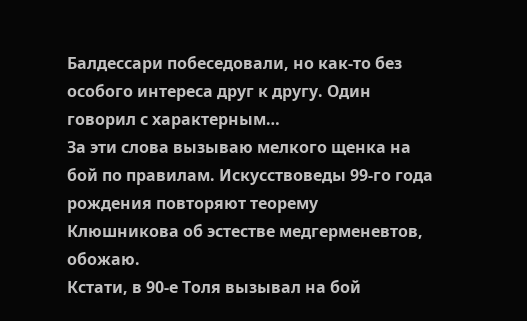Балдессари побеседовали, но как-то без особого интереса друг к другу. Один говорил с характерным…
За эти слова вызываю мелкого щенка на бой по правилам. Искусствоведы 99-го года рождения повторяют теорему Клюшникова об эстестве медгерменевтов, обожаю.
Кстати, в 90-е Толя вызывал на бой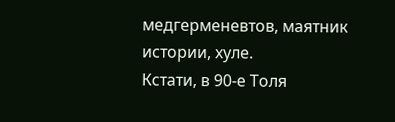медгерменевтов, маятник истории, хуле.
Кстати, в 90-е Толя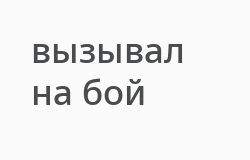вызывал на бой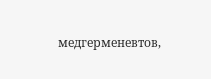медгерменевтов,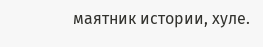маятник истории, хуле.